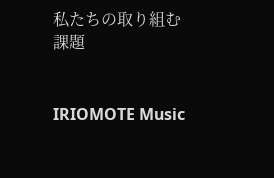私たちの取り組む課題


IRIOMOTE Music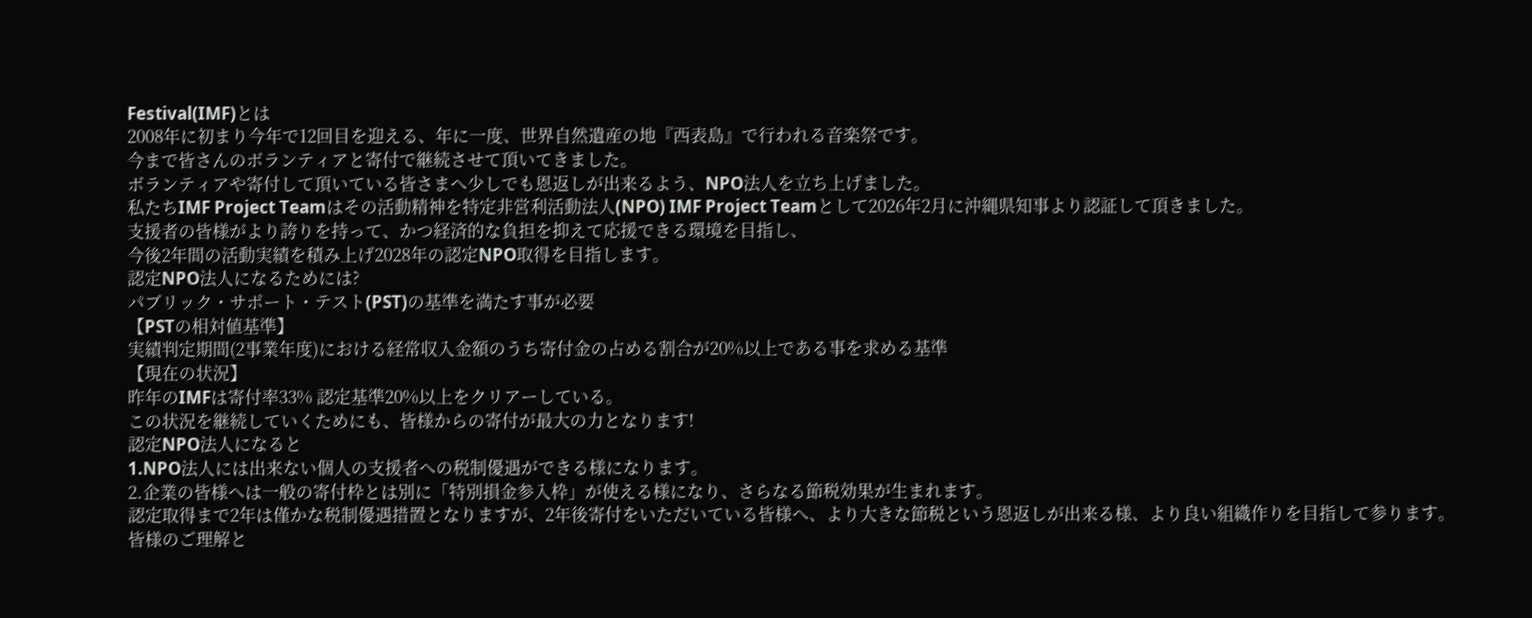Festival(IMF)とは
2008年に初まり今年で12回目を迎える、年に一度、世界自然遺産の地『西表島』で行われる音楽祭です。
今まで皆さんのボランティアと寄付で継続させて頂いてきました。
ボランティアや寄付して頂いている皆さまへ少しでも恩返しが出来るよう、NPO法人を立ち上げました。
私たちIMF Project Teamはその活動精神を特定非営利活動法人(NPO) IMF Project Teamとして2026年2月に沖縄県知事より認証して頂きました。
支援者の皆様がより誇りを持って、かつ経済的な負担を抑えて応援できる環境を目指し、
今後2年間の活動実績を積み上げ2028年の認定NPO取得を目指します。
認定NPO法人になるためには?
パブリック・サポート・テスト(PST)の基準を満たす事が必要
【PSTの相対値基準】
実績判定期間(2事業年度)における経常収入金額のうち寄付金の占める割合が20%以上である事を求める基準
【現在の状況】
昨年のIMFは寄付率33% 認定基準20%以上をクリアーしている。
この状況を継続していくためにも、皆様からの寄付が最大の力となります!
認定NPO法人になると
1.NPO法人には出来ない個人の支援者への税制優遇ができる様になります。
2.企業の皆様へは一般の寄付枠とは別に「特別損金参入枠」が使える様になり、さらなる節税効果が生まれます。
認定取得まで2年は僅かな税制優遇措置となりますが、2年後寄付をいただいている皆様へ、より大きな節税という恩返しが出来る様、より良い組織作りを目指して参ります。
皆様のご理解と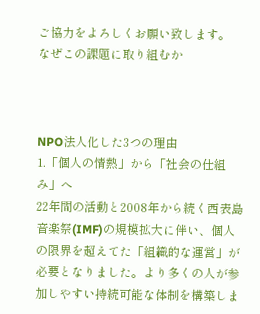ご協力をよろしくお願い致します。
なぜこの課題に取り組むか



NPO法人化した3つの理由
1.「個人の情熱」から「社会の仕組み」へ
22年間の活動と2008年から続く西表島音楽祭(IMF)の規模拡大に伴い、個人の限界を超えてた「組織的な運営」が必要となりました。より多くの人が参加しやすい持続可能な体制を構築しま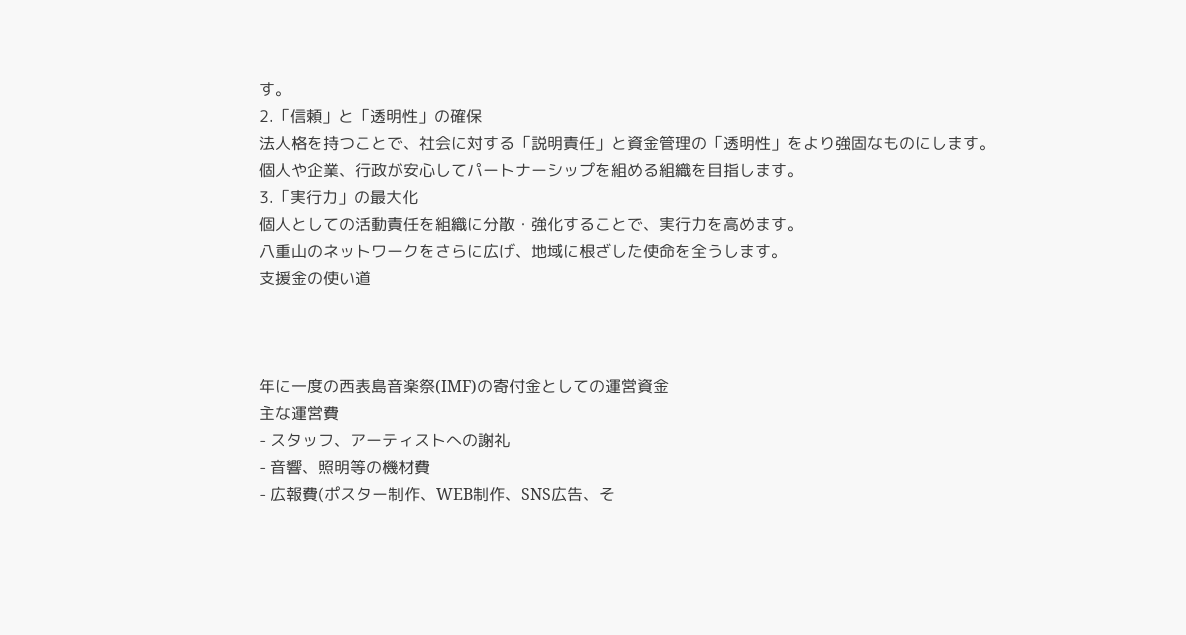す。
2.「信頼」と「透明性」の確保
法人格を持つことで、社会に対する「説明責任」と資金管理の「透明性」をより強固なものにします。
個人や企業、行政が安心してパートナーシップを組める組織を目指します。
3.「実行力」の最大化
個人としての活動責任を組織に分散・強化することで、実行力を高めます。
八重山のネットワークをさらに広げ、地域に根ざした使命を全うします。
支援金の使い道



年に一度の西表島音楽祭(IMF)の寄付金としての運営資金
主な運営費
- スタッフ、アーティストへの謝礼
- 音響、照明等の機材費
- 広報費(ポスター制作、WEB制作、SNS広告、そ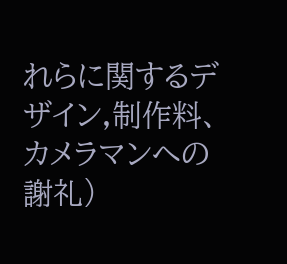れらに関するデザイン,制作料、カメラマンへの謝礼)